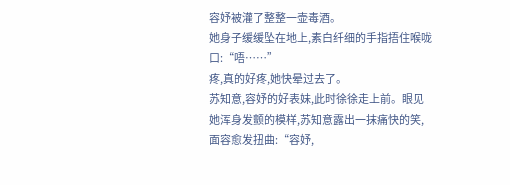容妤被灌了整整一壶毒酒。
她身子缓缓坠在地上,素白纤细的手指捂住喉咙口:“唔……”
疼,真的好疼,她快晕过去了。
苏知意,容妤的好表妹,此时徐徐走上前。眼见她浑身发颤的模样,苏知意露出一抹痛快的笑,面容愈发扭曲:“容妤,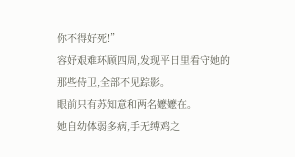你不得好死!”
容妤艰难环顾四周,发现平日里看守她的那些侍卫,全部不见踪影。
眼前只有苏知意和两名嬷嬷在。
她自幼体弱多病,手无缚鸡之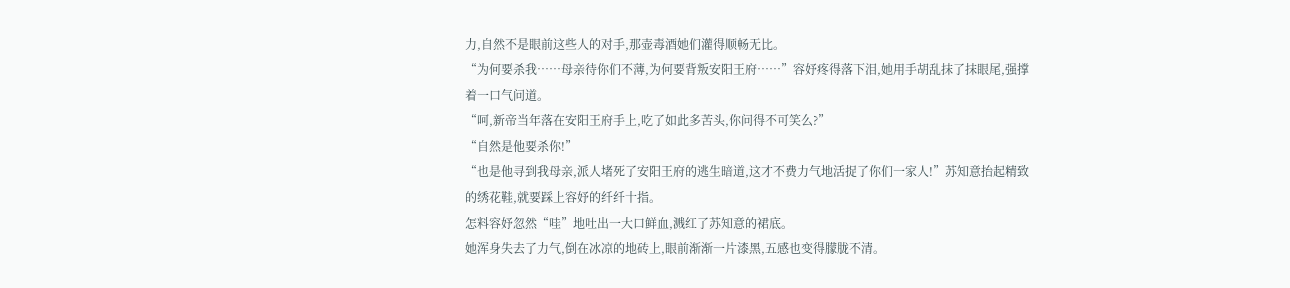力,自然不是眼前这些人的对手,那壶毒酒她们灌得顺畅无比。
“为何要杀我……母亲待你们不薄,为何要背叛安阳王府……”容妤疼得落下泪,她用手胡乱抹了抹眼尾,强撑着一口气问道。
“呵,新帝当年落在安阳王府手上,吃了如此多苦头,你问得不可笑么?”
“自然是他要杀你!”
“也是他寻到我母亲,派人堵死了安阳王府的逃生暗道,这才不费力气地活捉了你们一家人!”苏知意抬起精致的绣花鞋,就要踩上容妤的纤纤十指。
怎料容妤忽然“哇”地吐出一大口鲜血,溅红了苏知意的裙底。
她浑身失去了力气,倒在冰凉的地砖上,眼前渐渐一片漆黑,五感也变得朦胧不清。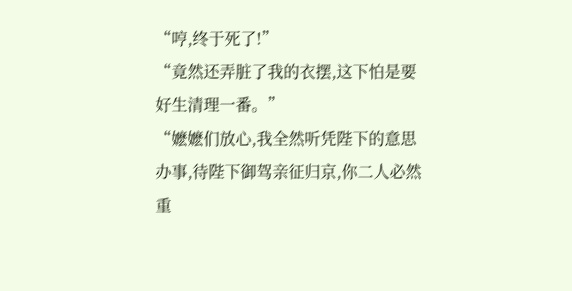“哼,终于死了!”
“竟然还弄脏了我的衣摆,这下怕是要好生清理一番。”
“嬷嬷们放心,我全然听凭陛下的意思办事,待陛下御驾亲征归京,你二人必然重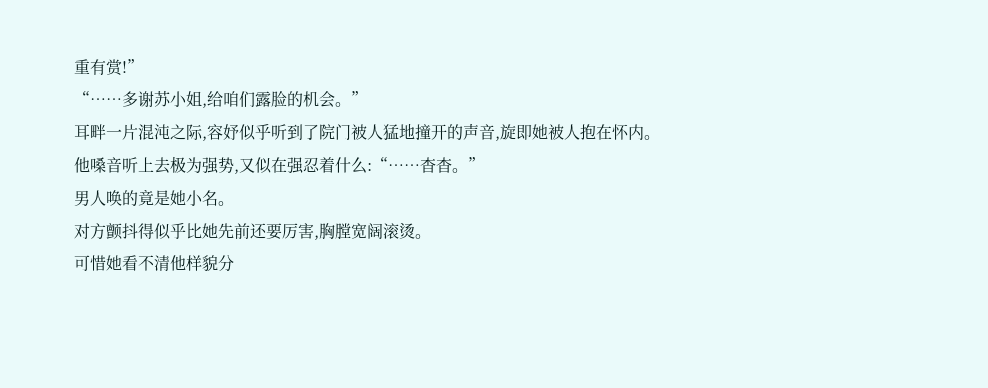重有赏!”
“……多谢苏小姐,给咱们露脸的机会。”
耳畔一片混沌之际,容妤似乎听到了院门被人猛地撞开的声音,旋即她被人抱在怀内。
他嗓音听上去极为强势,又似在强忍着什么:“……杳杳。”
男人唤的竟是她小名。
对方颤抖得似乎比她先前还要厉害,胸膛宽阔滚烫。
可惜她看不清他样貌分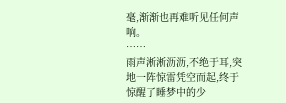毫,渐渐也再难听见任何声响。
……
雨声淅淅沥沥,不绝于耳,突地一阵惊雷凭空而起,终于惊醒了睡梦中的少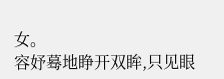女。
容妤蓦地睁开双眸,只见眼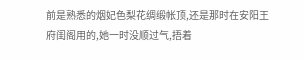前是熟悉的烟妃色梨花绸缎帐顶,还是那时在安阳王府闺阁用的,她一时没顺过气,捂着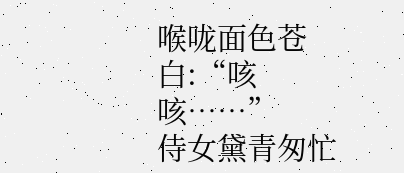喉咙面色苍白:“咳咳……”
侍女黛青匆忙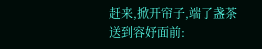赶来,掀开帘子,端了盏茶送到容妤面前: